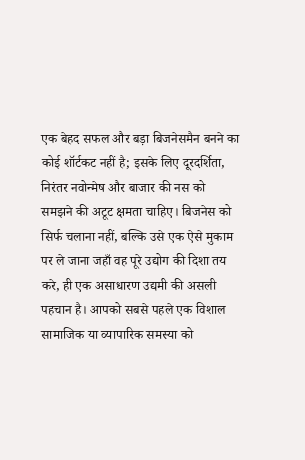एक बेहद सफल और बड़ा बिजनेसमैन बनने का कोई शॉर्टकट नहीं है; इसके लिए दूरदर्शिता, निरंतर नवोन्मेष और बाजार की नस को समझने की अटूट क्षमता चाहिए। बिजनेस को सिर्फ चलाना नहीं, बल्कि उसे एक ऐसे मुकाम पर ले जाना जहाँ वह पूरे उद्योग की दिशा तय करे, ही एक असाधारण उद्यमी की असली पहचान है। आपको सबसे पहले एक विशाल सामाजिक या व्यापारिक समस्या को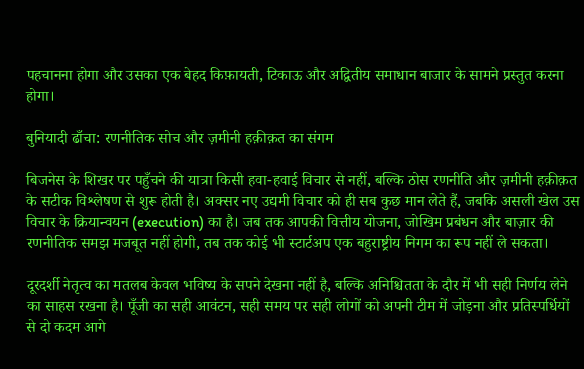पहचानना होगा और उसका एक बेहद किफ़ायती, टिकाऊ और अद्वितीय समाधान बाजार के सामने प्रस्तुत करना होगा।

बुनियादी ढाँचा: रणनीतिक सोच और ज़मीनी हक़ीक़त का संगम

बिजनेस के शिखर पर पहुँचने की यात्रा किसी हवा-हवाई विचार से नहीं, बल्कि ठोस रणनीति और ज़मीनी हक़ीक़त के सटीक विश्लेषण से शुरू होती है। अक्सर नए उद्यमी विचार को ही सब कुछ मान लेते हैं, जबकि असली खेल उस विचार के क्रियान्वयन (execution) का है। जब तक आपकी वित्तीय योजना, जोखिम प्रबंधन और बाज़ार की रणनीतिक समझ मजबूत नहीं होगी, तब तक कोई भी स्टार्टअप एक बहुराष्ट्रीय निगम का रूप नहीं ले सकता।

दूरदर्शी नेतृत्व का मतलब केवल भविष्य के सपने देखना नहीं है, बल्कि अनिश्चितता के दौर में भी सही निर्णय लेने का साहस रखना है। पूँजी का सही आवंटन, सही समय पर सही लोगों को अपनी टीम में जोड़ना और प्रतिस्पर्धियों से दो कदम आगे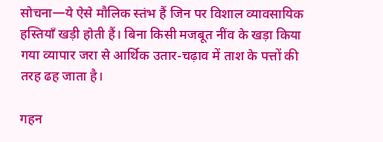सोचना—ये ऐसे मौलिक स्तंभ हैं जिन पर विशाल व्यावसायिक हस्तियाँ खड़ी होती हैं। बिना किसी मजबूत नींव के खड़ा किया गया व्यापार जरा से आर्थिक उतार-चढ़ाव में ताश के पत्तों की तरह ढह जाता है।

गहन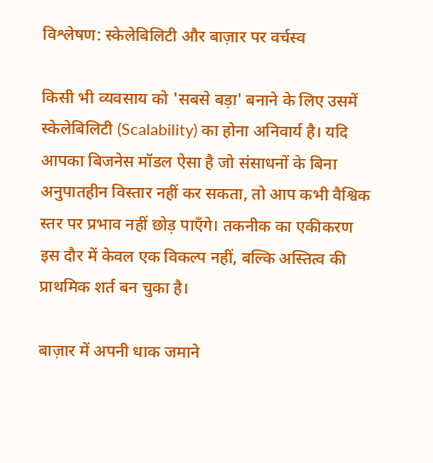विश्लेषण: स्केलेबिलिटी और बाज़ार पर वर्चस्व

किसी भी व्यवसाय को 'सबसे बड़ा' बनाने के लिए उसमें स्केलेबिलिटी (Scalability) का होना अनिवार्य है। यदि आपका बिजनेस मॉडल ऐसा है जो संसाधनों के बिना अनुपातहीन विस्तार नहीं कर सकता, तो आप कभी वैश्विक स्तर पर प्रभाव नहीं छोड़ पाएँगे। तकनीक का एकीकरण इस दौर में केवल एक विकल्प नहीं, बल्कि अस्तित्व की प्राथमिक शर्त बन चुका है।

बाज़ार में अपनी धाक जमाने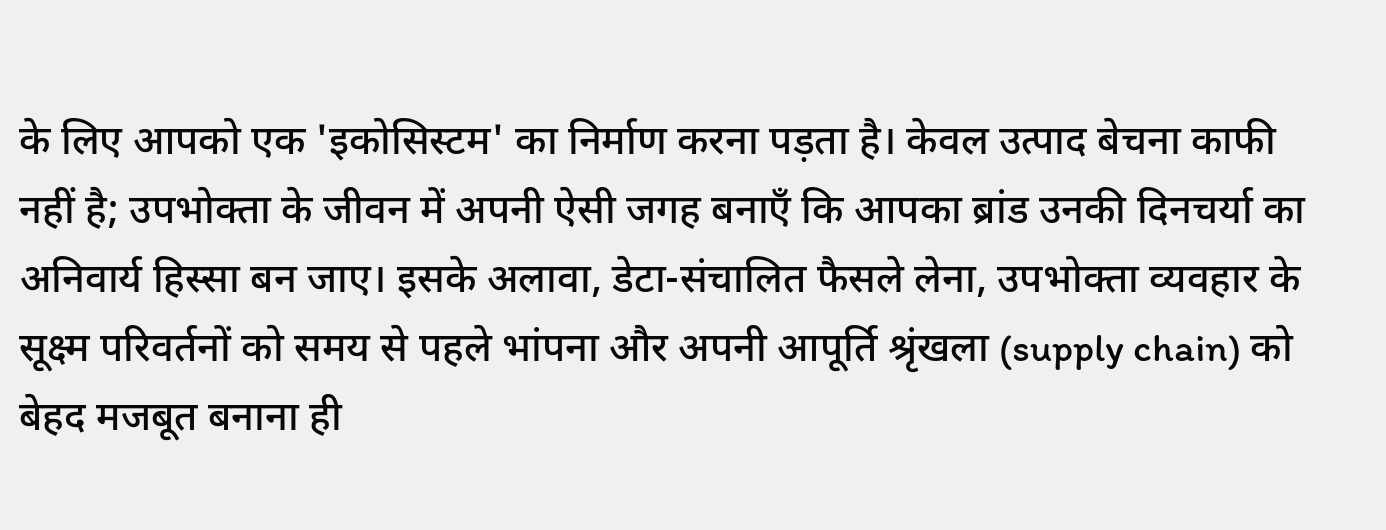के लिए आपको एक 'इकोसिस्टम' का निर्माण करना पड़ता है। केवल उत्पाद बेचना काफी नहीं है; उपभोक्ता के जीवन में अपनी ऐसी जगह बनाएँ कि आपका ब्रांड उनकी दिनचर्या का अनिवार्य हिस्सा बन जाए। इसके अलावा, डेटा-संचालित फैसले लेना, उपभोक्ता व्यवहार के सूक्ष्म परिवर्तनों को समय से पहले भांपना और अपनी आपूर्ति श्रृंखला (supply chain) को बेहद मजबूत बनाना ही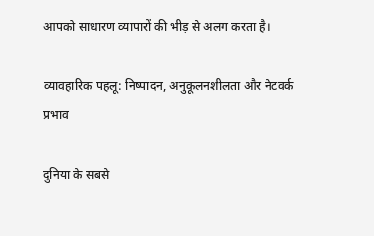आपको साधारण व्यापारों की भीड़ से अलग करता है।

व्यावहारिक पहलू: निष्पादन, अनुकूलनशीलता और नेटवर्क प्रभाव

दुनिया के सबसे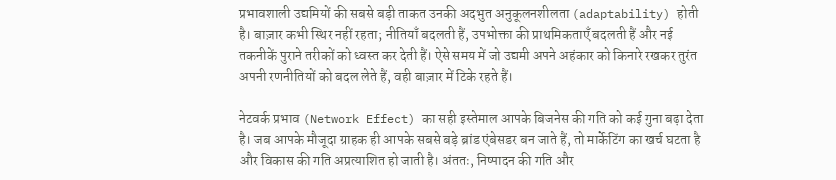प्रभावशाली उद्यमियों की सबसे बड़ी ताकत उनकी अदभुत अनुकूलनशीलता (adaptability) होती है। बाज़ार कभी स्थिर नहीं रहता; नीतियाँ बदलती हैं, उपभोक्ता की प्राथमिकताएँ बदलती हैं और नई तकनीकें पुराने तरीकों को ध्वस्त कर देती हैं। ऐसे समय में जो उद्यमी अपने अहंकार को किनारे रखकर तुरंत अपनी रणनीतियों को बदल लेते हैं, वही बाज़ार में टिके रहते हैं।

नेटवर्क प्रभाव (Network Effect) का सही इस्तेमाल आपके बिजनेस की गति को कई गुना बढ़ा देता है। जब आपके मौजूदा ग्राहक ही आपके सबसे बड़े ब्रांड एंबेसडर बन जाते हैं, तो मार्केटिंग का खर्च घटता है और विकास की गति अप्रत्याशित हो जाती है। अंततः, निष्पादन की गति और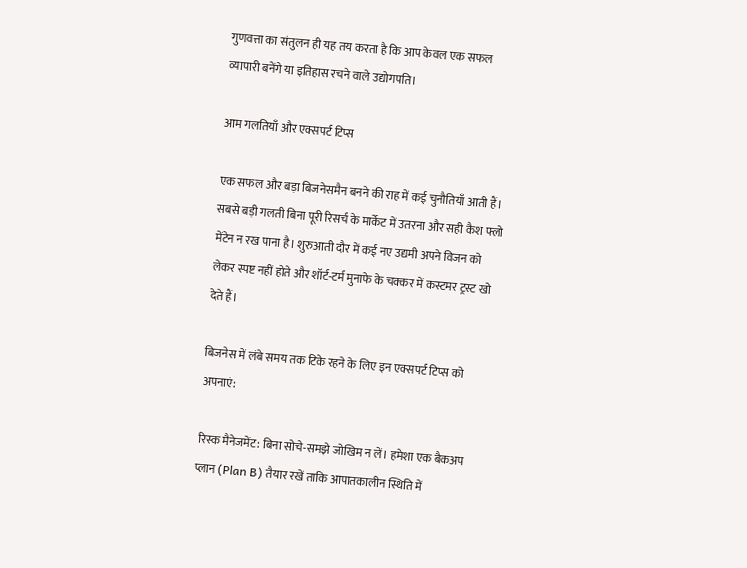गुणवत्ता का संतुलन ही यह तय करता है कि आप केवल एक सफल व्यापारी बनेंगे या इतिहास रचने वाले उद्योगपति।

आम गलतियाँ और एक्सपर्ट टिप्स

एक सफल और बड़ा बिजनेसमैन बनने की राह में कई चुनौतियाँ आती हैं। सबसे बड़ी गलती बिना पूरी रिसर्च के मार्केट में उतरना और सही कैश फ्लो मेंटेन न रख पाना है। शुरुआती दौर में कई नए उद्यमी अपने विजन को लेकर स्पष्ट नहीं होते और शॉर्ट-टर्म मुनाफे के चक्कर में कस्टमर ट्रस्ट खो देते हैं।

बिजनेस में लंबे समय तक टिके रहने के लिए इन एक्सपर्ट टिप्स को अपनाएं:

रिस्क मैनेजमेंट: बिना सोचे-समझे जोखिम न लें। हमेशा एक बैकअप प्लान (Plan B) तैयार रखें ताकि आपातकालीन स्थिति में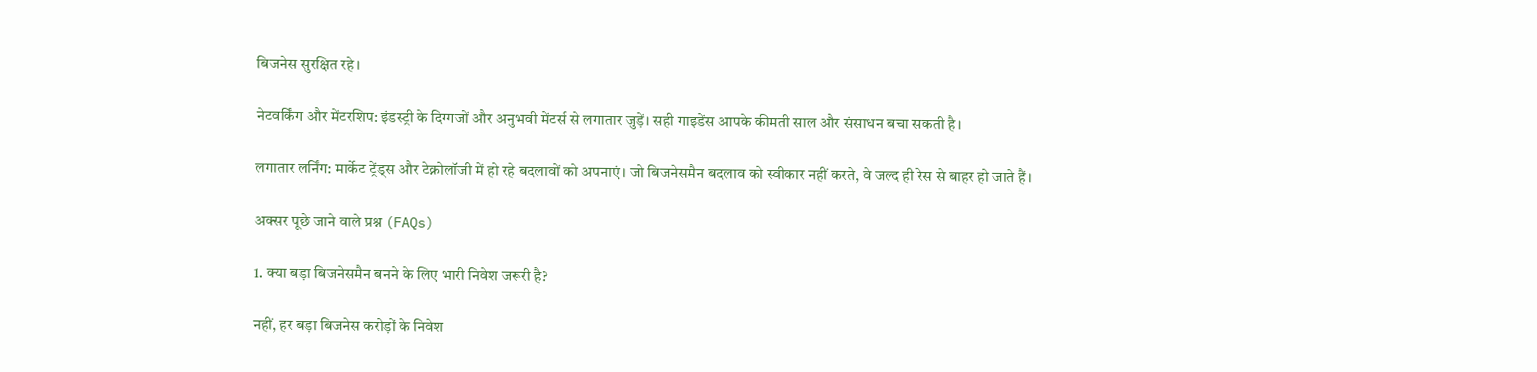बिजनेस सुरक्षित रहे।

नेटवर्किंग और मेंटरशिप: इंडस्ट्री के दिग्गजों और अनुभवी मेंटर्स से लगातार जुड़ें। सही गाइडेंस आपके कीमती साल और संसाधन बचा सकती है।

लगातार लर्निंग: मार्केट ट्रेंड्स और टेक्नोलॉजी में हो रहे बदलावों को अपनाएं। जो बिजनेसमैन बदलाव को स्वीकार नहीं करते, वे जल्द ही रेस से बाहर हो जाते हैं।

अक्सर पूछे जाने वाले प्रश्न (FAQs)

1. क्या बड़ा बिजनेसमैन बनने के लिए भारी निवेश जरूरी है?

नहीं, हर बड़ा बिजनेस करोड़ों के निवेश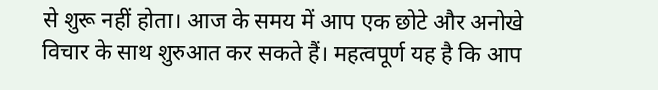से शुरू नहीं होता। आज के समय में आप एक छोटे और अनोखे विचार के साथ शुरुआत कर सकते हैं। महत्वपूर्ण यह है कि आप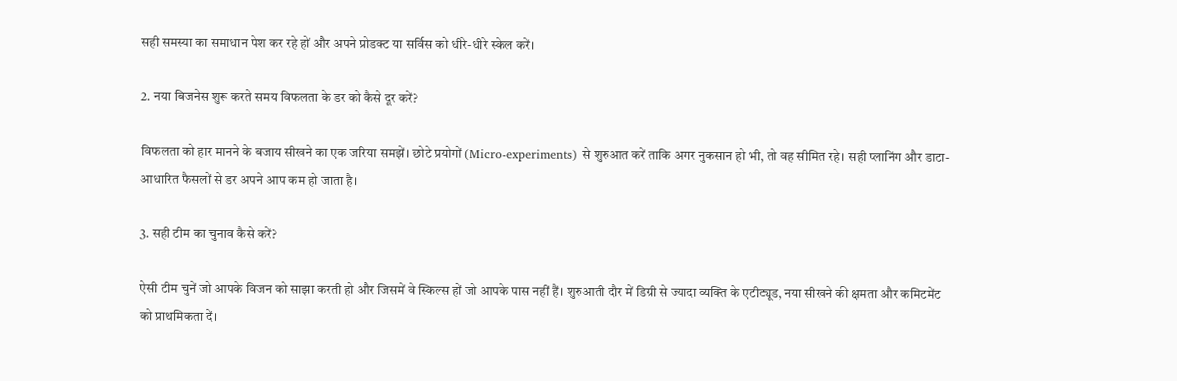सही समस्या का समाधान पेश कर रहे हों और अपने प्रोडक्ट या सर्विस को धीरे-धीरे स्केल करें।

2. नया बिजनेस शुरू करते समय विफलता के डर को कैसे दूर करें?

विफलता को हार मानने के बजाय सीखने का एक जरिया समझें। छोटे प्रयोगों (Micro-experiments) से शुरुआत करें ताकि अगर नुकसान हो भी, तो वह सीमित रहे। सही प्लानिंग और डाटा-आधारित फैसलों से डर अपने आप कम हो जाता है।

3. सही टीम का चुनाव कैसे करें?

ऐसी टीम चुनें जो आपके विजन को साझा करती हो और जिसमें वे स्किल्स हों जो आपके पास नहीं हैं। शुरुआती दौर में डिग्री से ज्यादा व्यक्ति के एटीट्यूड, नया सीखने की क्षमता और कमिटमेंट को प्राथमिकता दें।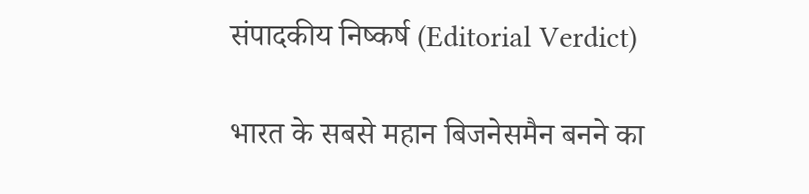संपादकीय निष्कर्ष (Editorial Verdict)

भारत के सबसे महान बिजनेसमैन बनने का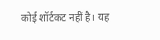कोई शॉर्टकट नहीं है। यह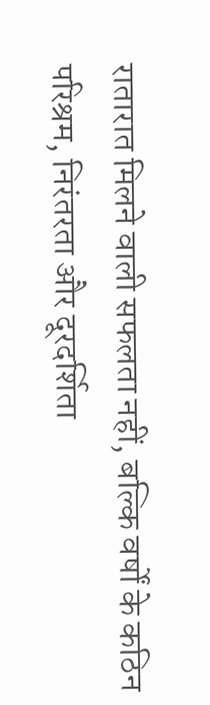रातारात मिलने वाली सफलता नहीं, बल्कि वर्षों के कठिन परिश्रम, निरंतरता और दूरदर्शिता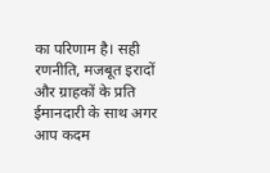का परिणाम है। सही रणनीति, मजबूत इरादों और ग्राहकों के प्रति ईमानदारी के साथ अगर आप कदम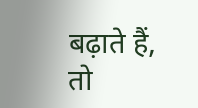बढ़ाते हैं, तो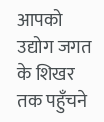आपको उद्योग जगत के शिखर तक पहुँचने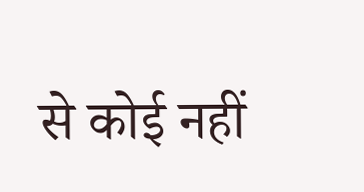से कोई नहीं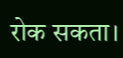रोक सकता।